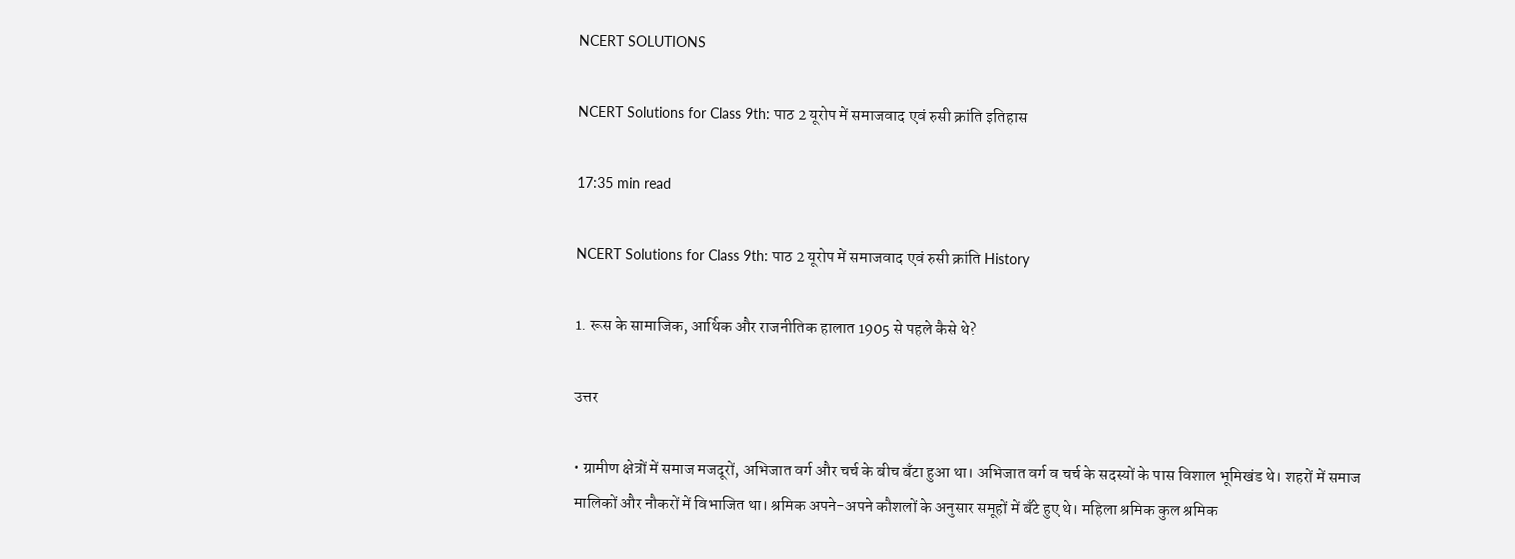NCERT SOLUTIONS

NCERT Solutions for Class 9th: पाठ 2 यूरोप में समाजवाद एवं रुसी क्रांति इतिहास

17:35 min read

NCERT Solutions for Class 9th: पाठ 2 यूरोप में समाजवाद एवं रुसी क्रांति History

1. रूस के सामाजिक, आर्थिक और राजनीतिक हालात 1905 से पहले कैसे थे?

उत्तर

• ग्रामीण क्षेत्रों में समाज मजदूरों, अभिजात वर्ग और चर्च के बीच बँटा हुआ था। अभिजात वर्ग व चर्च के सदस्यों के पास विशाल भूमिखंड थे। शहरों में समाज मालिकों और नौकरों में विभाजित था। श्रमिक अपने-अपने कौशलों के अनुसार समूहों में बँटे हुए थे। महिला श्रमिक कुल श्रमिक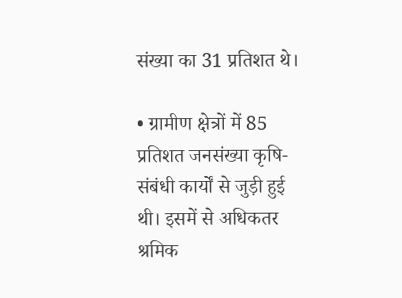संख्या का 31 प्रतिशत थे।

• ग्रामीण क्षेत्रों में 85 प्रतिशत जनसंख्या कृषि-संबंधी कार्यों से जुड़ी हुई थी। इसमें से अधिकतर श्रमिक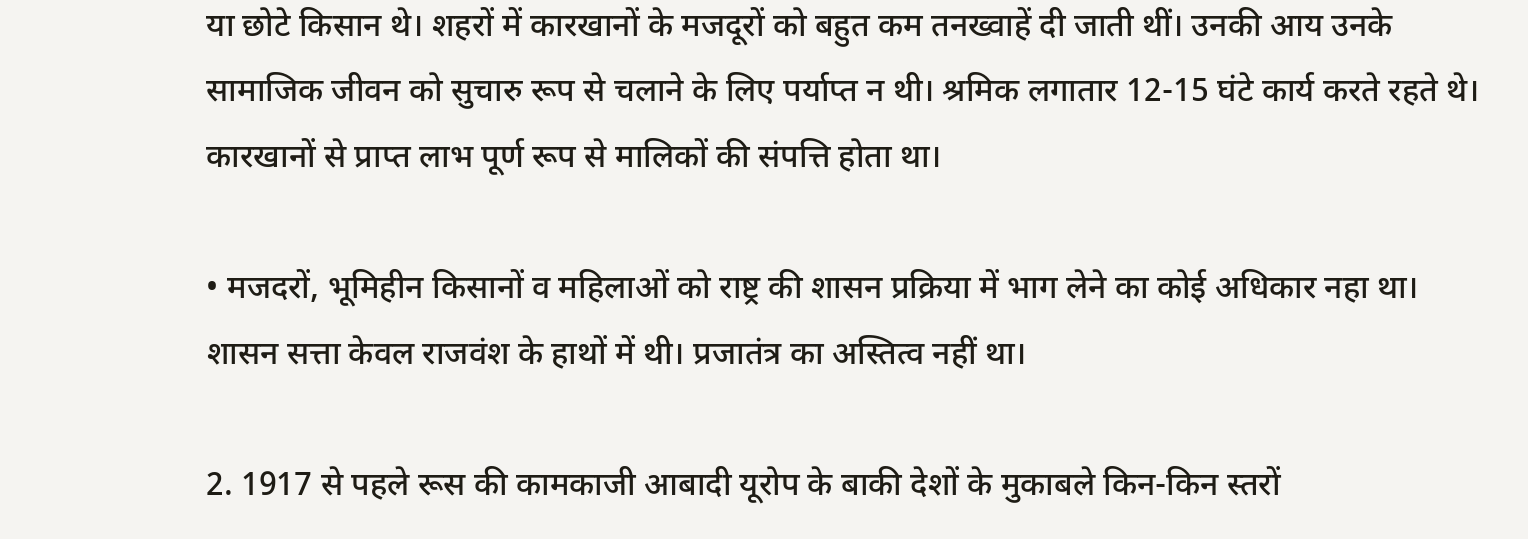या छोटे किसान थे। शहरों में कारखानों के मजदूरों को बहुत कम तनख्वाहें दी जाती थीं। उनकी आय उनके सामाजिक जीवन को सुचारु रूप से चलाने के लिए पर्याप्त न थी। श्रमिक लगातार 12-15 घंटे कार्य करते रहते थे। कारखानों से प्राप्त लाभ पूर्ण रूप से मालिकों की संपत्ति होता था।

• मजदरों, भूमिहीन किसानों व महिलाओं को राष्ट्र की शासन प्रक्रिया में भाग लेने का कोई अधिकार नहा था। शासन सत्ता केवल राजवंश के हाथों में थी। प्रजातंत्र का अस्तित्व नहीं था।

2. 1917 से पहले रूस की कामकाजी आबादी यूरोप के बाकी देशों के मुकाबले किन-किन स्तरों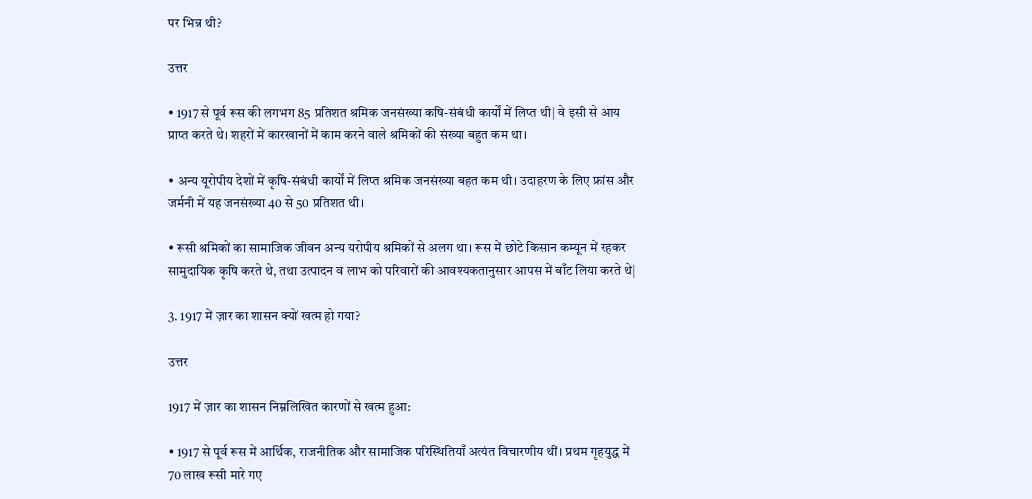पर भिन्न थी?

उत्तर

• 1917 से पूर्व रूस की लगभग 85 प्रतिशत श्रमिक जनसंख्या कषि-संबंधी कार्यों में लिप्त थी| वे इसी से आय प्राप्त करते थे। शहरों में कारखानों में काम करने वाले श्रमिकों की संख्या बहुत कम था।

• अन्य यूरोपीय देशों में कृषि-संबंधी कार्यों में लिप्त श्रमिक जनसंख्या बहत कम थी। उदाहरण के लिए फ्रांस और जर्मनी में यह जनसंख्या 40 से 50 प्रतिशत थी।

• रूसी श्रमिकों का सामाजिक जीवन अन्य यरोपीय श्रमिकों से अलग था। रूस में छोटे किसान कम्यून में रहकर सामुदायिक कृषि करते थे, तथा उत्पादन व लाभ को परिवारों की आवश्यकतानुसार आपस में बाँट लिया करते थे|

3. 1917 में ज़ार का शासन क्यों खत्म हो गया?

उत्तर

1917 में ज़ार का शासन निम्नलिखित कारणों से खत्म हुआ:

• 1917 से पूर्व रूस में आर्थिक, राजनीतिक और सामाजिक परिस्थितियाँ अत्यंत विचारणीय थीं। प्रथम गृहयुद्ध में 70 लाख रूसी मारे गए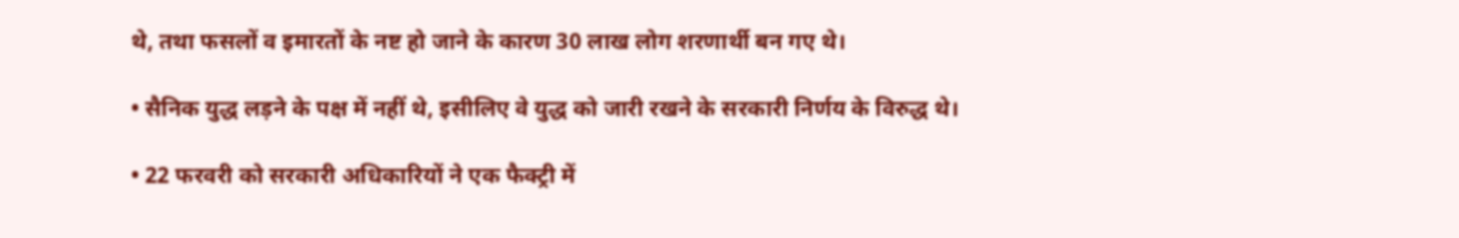थे, तथा फसलों व इमारतों के नष्ट हो जाने के कारण 30 लाख लोग शरणार्थी बन गए थे।

• सैनिक युद्ध लड़ने के पक्ष में नहीं थे, इसीलिए वे युद्ध को जारी रखने के सरकारी निर्णय के विरुद्ध थे।

• 22 फरवरी को सरकारी अधिकारियों ने एक फैक्ट्री में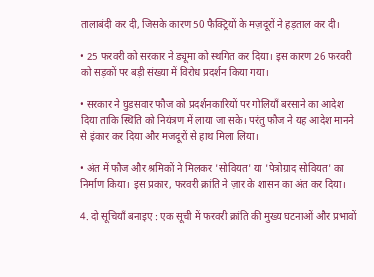तालाबंदी कर दी, जिसके कारण 50 फैक्ट्रियों के मज़दूरों ने हड़ताल कर दी।

• 25 फरवरी को सरकार ने ड्यूमा को स्थगित कर दिया। इस कारण 26 फरवरी को सड़कों पर बड़ी संख्या में विरोध प्रदर्शन किया गया।

• सरकार ने घुडसवार फौज को प्रदर्शनकारियों पर गोलियाँ बरसाने का आदेश दिया ताकि स्थिति को नियंत्रण में लाया जा सके। परंतु फौज ने यह आदेश मानने से इंकार कर दिया और मजदूरों से हाथ मिला लिया।

• अंत में फौज और श्रमिकों ने मिलकर 'सोवियत' या 'पेत्रोग्राद सोवियत' का निर्माण किया। इस प्रकार, फरवरी क्रांति ने ज़ार के शासन का अंत कर दिया।

4. दो सूचियाँ बनाइए : एक सूची में फरवरी क्रांति की मुख्य घटनाओं और प्रभावों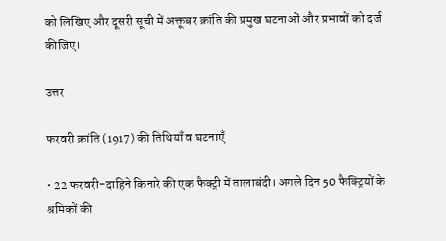को लिखिए और दूसरी सूची में अक्तूबर क्रांति की प्रमुख घटनाओं और प्रभावों को दर्ज कीजिए।

उत्तर

फरवरी क्रांति (1917) की तिथियाँ व घटनाएँ

• 22 फरवरी-दाहिने किनारे की एक फैक्ट्री में तालाबंदी। अगले दिन 50 फैक्ट्रियों के श्रमिकों की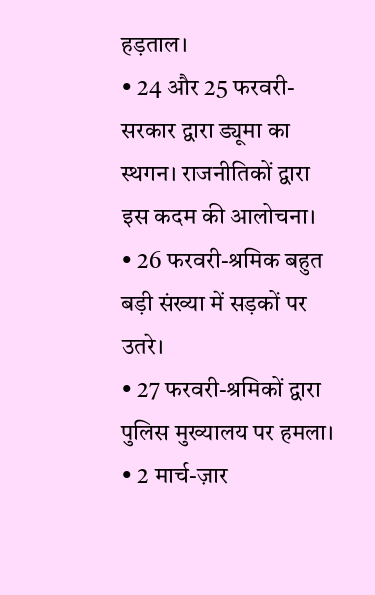हड़ताल।
• 24 और 25 फरवरी- सरकार द्वारा ड्यूमा का स्थगन। राजनीतिकों द्वारा इस कदम की आलोचना।
• 26 फरवरी-श्रमिक बहुत बड़ी संख्या में सड़कों पर उतरे।
• 27 फरवरी-श्रमिकों द्वारा पुलिस मुख्यालय पर हमला।
• 2 मार्च-ज़ार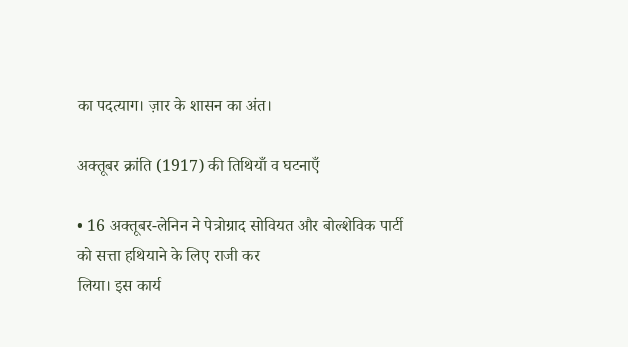का पदत्याग। ज़ार के शासन का अंत।

अक्तूबर क्रांति (1917) की तिथियाँ व घटनाएँ

• 16 अक्तूबर-लेनिन ने पेत्रोग्राद सोवियत और बोल्शेविक पार्टी को सत्ता हथियाने के लिए राजी कर
लिया। इस कार्य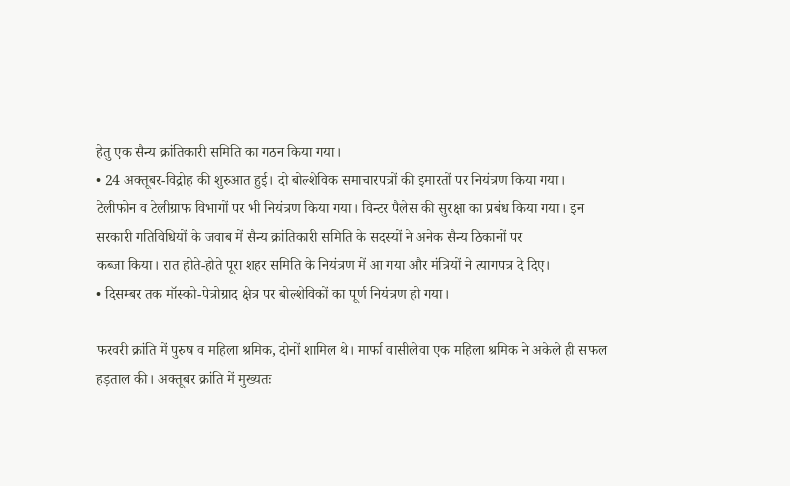हेतु एक सैन्य क्रांतिकारी समिति का गठन किया गया।
• 24 अक्तूबर-विद्रोह की शुरुआत हुई। दो बोल्शेविक समाचारपत्रों की इमारतों पर नियंत्रण किया गया।
टेलीफोन व टेलीग्राफ विभागों पर भी नियंत्रण किया गया। विन्टर पैलेस की सुरक्षा का प्रबंध किया गया। इन सरकारी गतिविधियों के जवाब में सैन्य क्रांतिकारी समिति के सदस्यों ने अनेक सैन्य ठिकानों पर
कब्जा किया। रात होते-होते पूरा शहर समिति के नियंत्रण में आ गया और मंत्रियों ने त्यागपत्र दे दिए।
• दिसम्बर तक मॉस्को-पेत्रोग्राद क्षेत्र पर बोल्शेविकों का पूर्ण नियंत्रण हो गया।

फरवरी क्रांति में पुरुष व महिला श्रमिक, दोनों शामिल थे। मार्फा वासीलेवा एक महिला श्रमिक ने अकेले ही सफल हड़ताल की। अक्तूबर क्रांति में मुख्यतः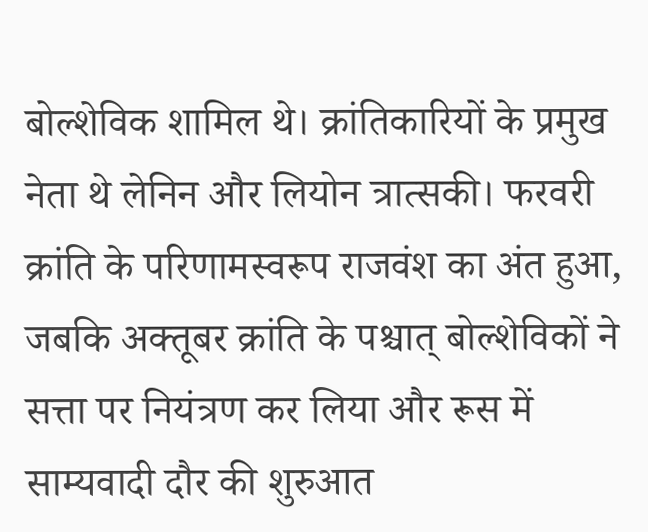बोल्शेविक शामिल थे। क्रांतिकारियों के प्रमुख नेता थे लेनिन और लियोन त्रात्सकी। फरवरी क्रांति के परिणामस्वरूप राजवंश का अंत हुआ, जबकि अक्तूबर क्रांति के पश्चात् बोल्शेविकों ने सत्ता पर नियंत्रण कर लिया और रूस में साम्यवादी दौर की शुरुआत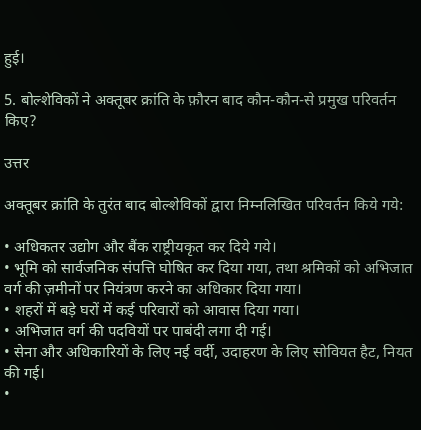हुई।

5. बोल्शेविकों ने अक्तूबर क्रांति के फ़ौरन बाद कौन-कौन-से प्रमुख परिवर्तन किए?

उत्तर

अक्तूबर क्रांति के तुरंत बाद बोल्शेविकों द्वारा निम्नलिखित परिवर्तन किये गये:

• अधिकतर उद्योग और बैंक राष्ट्रीयकृत कर दिये गये।
• भूमि को सार्वजनिक संपत्ति घोषित कर दिया गया, तथा श्रमिकों को अभिजात वर्ग की ज़मीनों पर नियंत्रण करने का अधिकार दिया गया।
• शहरों में बड़े घरों में कई परिवारों को आवास दिया गया।
• अभिजात वर्ग की पदवियों पर पाबंदी लगा दी गई।
• सेना और अधिकारियों के लिए नई वर्दी, उदाहरण के लिए सोवियत हैट, नियत की गई।
•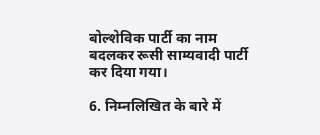बोल्शेविक पार्टी का नाम बदलकर रूसी साम्यवादी पार्टी कर दिया गया।

6. निम्नलिखित के बारे में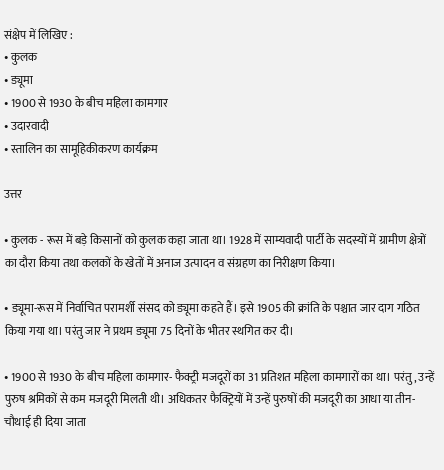संक्षेप में लिखिए :
• कुलक
• ड्यूमा
• 1900 से 1930 के बीच महिला कामगार
• उदारवादी
• स्तालिन का सामूहिकीकरण कार्यक्रम

उत्तर

• कुलक - रूस में बड़े किसानों को कुलक कहा जाता था। 1928 में साम्यवादी पार्टी के सदस्यों में ग्रामीण क्षेत्रों का दौरा किया तथा कलकों के खेतों में अनाज उत्पादन व संग्रहण का निरीक्षण किया।

• ड्यूमा-रूस में निर्वाचित परामर्शी संसद को ड्यूमा कहते हैं। इसे 1905 की क्रांति के पश्चात जार दाग गठित किया गया था। परंतु जार ने प्रथम ड्यूमा 75 दिनों के भीतर स्थगित कर दी।

• 1900 से 1930 के बीच महिला कामगार- फैक्ट्री मजदूरों का 31 प्रतिशत महिला कामगारों का था। परंतु, उन्हें पुरुष श्रमिकों से कम मजदूरी मिलती थी। अधिकतर फैक्ट्रियों में उन्हें पुरुषों की मजदूरी का आधा या तीन-चौथाई ही दिया जाता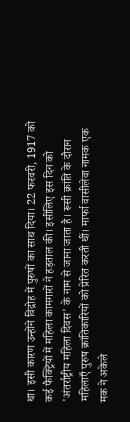था। इसी कारण उन्होंने विद्रोह में पुरुषों का साथ दिया। 22 फरवरी, 1917 को कई फैक्ट्रियों में महिला कामगारों ने हड़ताल की। इसीलिए इस दिन को 'अंतर्राष्ट्रीय महिला दिवस' के नाम से जाना जाता है। रूसी क्रांति के दौरान महिलाएँ पुरुष क्रांतिकारियों को प्रेरित करती थीं। मार्फा वासीलेवा नामक एक
मक ने अकेले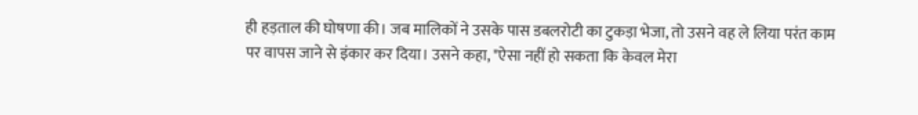ही हड़ताल की घोषणा की। जब मालिकों ने उसके पास डबलरोटी का टुकड़ा भेजा, तो उसने वह ले लिया परंत काम पर वापस जाने से इंकार कर दिया। उसने कहा, "ऐसा नहीं हो सकता कि केवल मेरा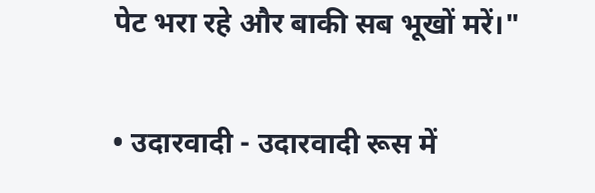पेट भरा रहे और बाकी सब भूखों मरें।"

• उदारवादी - उदारवादी रूस में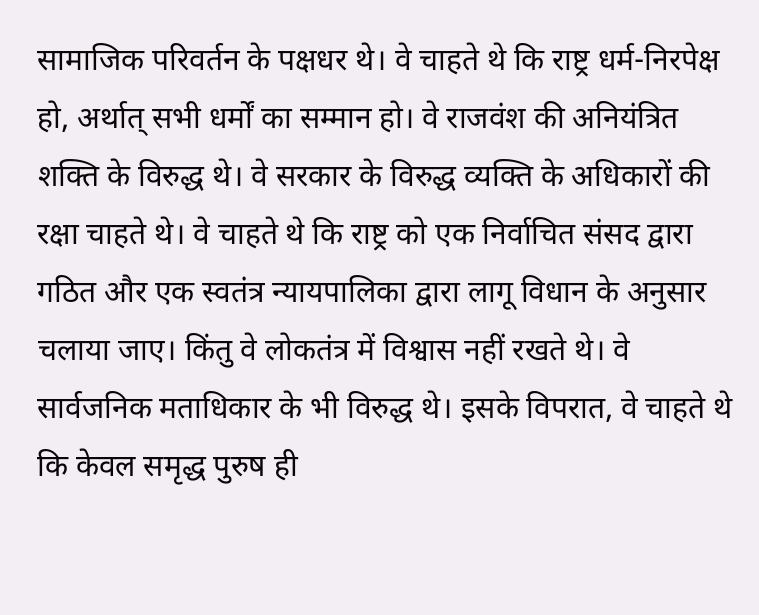सामाजिक परिवर्तन के पक्षधर थे। वे चाहते थे कि राष्ट्र धर्म-निरपेक्ष हो, अर्थात् सभी धर्मों का सम्मान हो। वे राजवंश की अनियंत्रित शक्ति के विरुद्ध थे। वे सरकार के विरुद्ध व्यक्ति के अधिकारों की रक्षा चाहते थे। वे चाहते थे कि राष्ट्र को एक निर्वाचित संसद द्वारा गठित और एक स्वतंत्र न्यायपालिका द्वारा लागू विधान के अनुसार चलाया जाए। किंतु वे लोकतंत्र में विश्वास नहीं रखते थे। वे सार्वजनिक मताधिकार के भी विरुद्ध थे। इसके विपरात, वे चाहते थे कि केवल समृद्ध पुरुष ही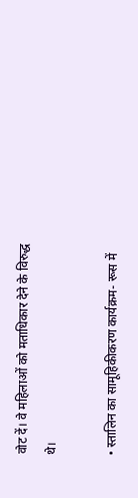वोट दें। वे महिलाओं को मताधिकार देने के विरुद्ध थे।

• स्तालिन का सामूहिकीकरण कार्यक्रम- रूस में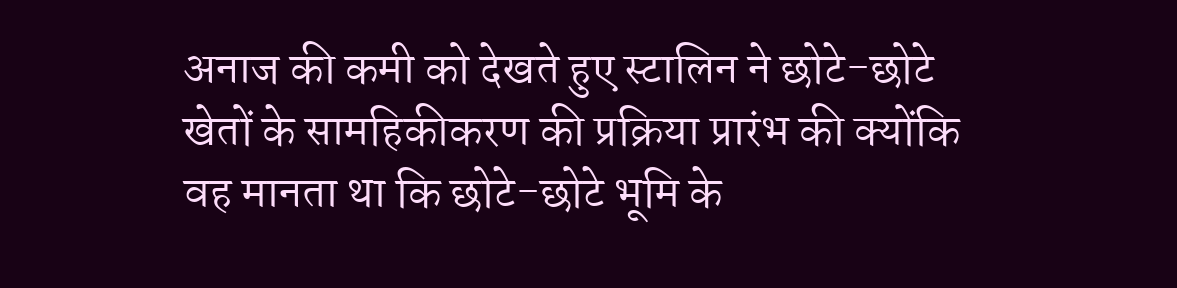अनाज की कमी को देखते हुए स्टालिन ने छोटे-छोटे खेतों के सामहिकीकरण की प्रक्रिया प्रारंभ की क्योंकि वह मानता था कि छोटे-छोटे भूमि के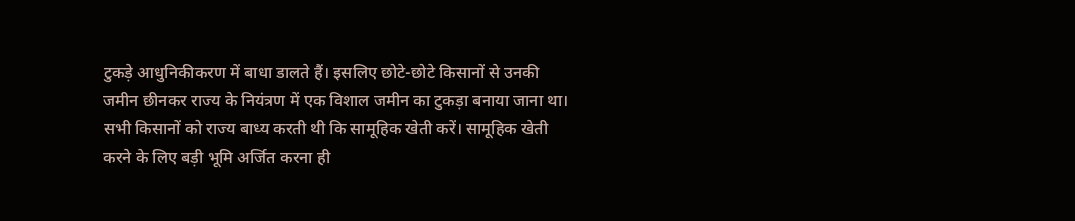टुकड़े आधुनिकीकरण में बाधा डालते हैं। इसलिए छोटे-छोटे किसानों से उनकी जमीन छीनकर राज्य के नियंत्रण में एक विशाल जमीन का टुकड़ा बनाया जाना था। सभी किसानों को राज्य बाध्य करती थी कि सामूहिक खेती करें। सामूहिक खेती करने के लिए बड़ी भूमि अर्जित करना ही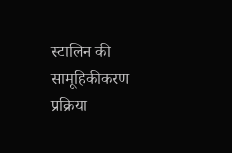स्टालिन की सामूहिकीकरण प्रक्रिया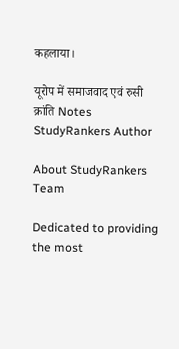कहलाया।

यूरोप में समाजवाद एवं रुसी क्रांति Notes
StudyRankers Author

About StudyRankers Team

Dedicated to providing the most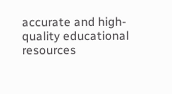accurate and high-quality educational resources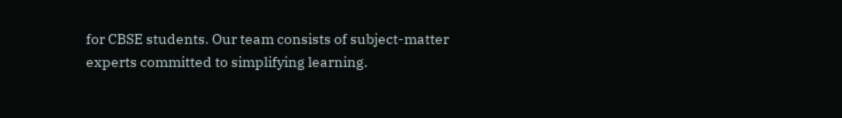for CBSE students. Our team consists of subject-matter experts committed to simplifying learning.